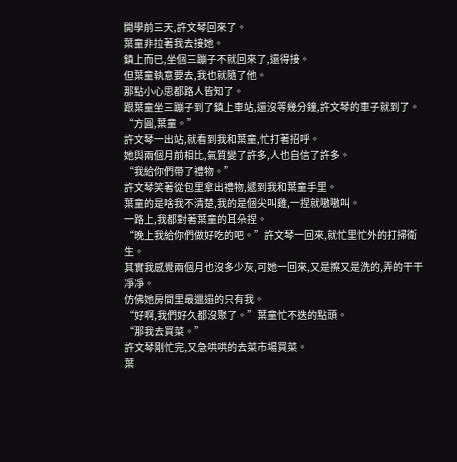開學前三天,許文琴回來了。
葉童非拉著我去接她。
鎮上而已,坐個三蹦子不就回來了,還得接。
但葉童執意要去,我也就隨了他。
那點小心思都路人皆知了。
跟葉童坐三蹦子到了鎮上車站,還沒等幾分鐘,許文琴的車子就到了。
“方圓,葉童。”
許文琴一出站,就看到我和葉童,忙打著招呼。
她與兩個月前相比,氣質變了許多,人也自信了許多。
“我給你們帶了禮物。”
許文琴笑著從包里拿出禮物,遞到我和葉童手里。
葉童的是啥我不清楚,我的是個尖叫雞,一捏就嗷嗷叫。
一路上,我都對著葉童的耳朵捏。
“晚上我給你們做好吃的吧。”許文琴一回來,就忙里忙外的打掃衛生。
其實我感覺兩個月也沒多少灰,可她一回來,又是擦又是洗的,弄的干干凈凈。
仿佛她房間里最邋遢的只有我。
“好啊,我們好久都沒聚了。”葉童忙不迭的點頭。
“那我去買菜。”
許文琴剛忙完,又急哄哄的去菜市場買菜。
葉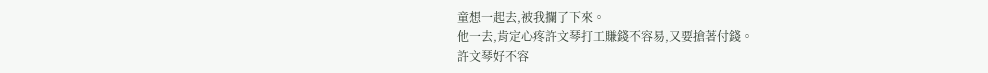童想一起去,被我攔了下來。
他一去,肯定心疼許文琴打工賺錢不容易,又要搶著付錢。
許文琴好不容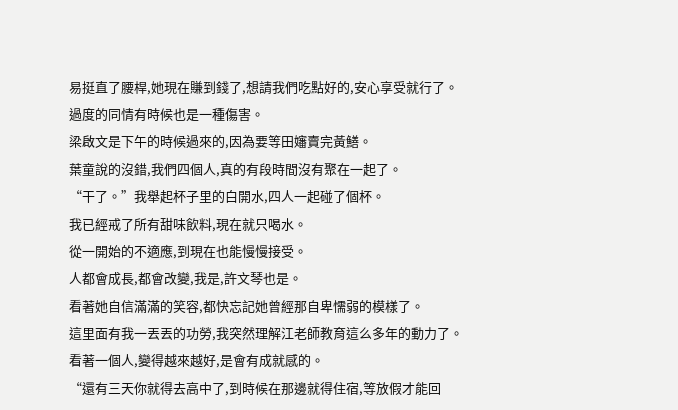易挺直了腰桿,她現在賺到錢了,想請我們吃點好的,安心享受就行了。
過度的同情有時候也是一種傷害。
梁啟文是下午的時候過來的,因為要等田嬸賣完黃鱔。
葉童說的沒錯,我們四個人,真的有段時間沒有聚在一起了。
“干了。”我舉起杯子里的白開水,四人一起碰了個杯。
我已經戒了所有甜味飲料,現在就只喝水。
從一開始的不適應,到現在也能慢慢接受。
人都會成長,都會改變,我是,許文琴也是。
看著她自信滿滿的笑容,都快忘記她曾經那自卑懦弱的模樣了。
這里面有我一丟丟的功勞,我突然理解江老師教育這么多年的動力了。
看著一個人,變得越來越好,是會有成就感的。
“還有三天你就得去高中了,到時候在那邊就得住宿,等放假才能回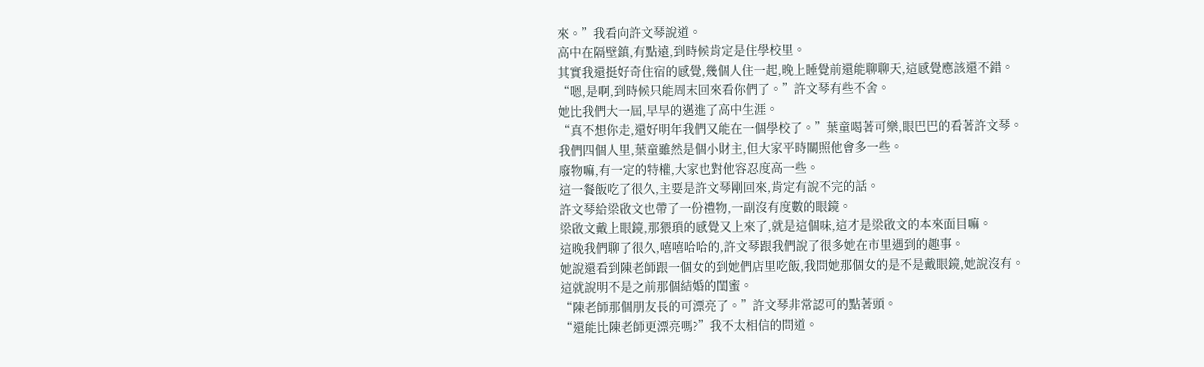來。”我看向許文琴說道。
高中在隔壁鎮,有點遠,到時候肯定是住學校里。
其實我還挺好奇住宿的感覺,幾個人住一起,晚上睡覺前還能聊聊天,這感覺應該還不錯。
“嗯,是啊,到時候只能周末回來看你們了。”許文琴有些不舍。
她比我們大一屆,早早的邁進了高中生涯。
“真不想你走,還好明年我們又能在一個學校了。”葉童喝著可樂,眼巴巴的看著許文琴。
我們四個人里,葉童雖然是個小財主,但大家平時關照他會多一些。
廢物嘛,有一定的特權,大家也對他容忍度高一些。
這一餐飯吃了很久,主要是許文琴剛回來,肯定有說不完的話。
許文琴給梁啟文也帶了一份禮物,一副沒有度數的眼鏡。
梁啟文戴上眼鏡,那猥瑣的感覺又上來了,就是這個味,這才是梁啟文的本來面目嘛。
這晚我們聊了很久,嘻嘻哈哈的,許文琴跟我們說了很多她在市里遇到的趣事。
她說還看到陳老師跟一個女的到她們店里吃飯,我問她那個女的是不是戴眼鏡,她說沒有。
這就說明不是之前那個結婚的閨蜜。
“陳老師那個朋友長的可漂亮了。”許文琴非常認可的點著頭。
“還能比陳老師更漂亮嗎?”我不太相信的問道。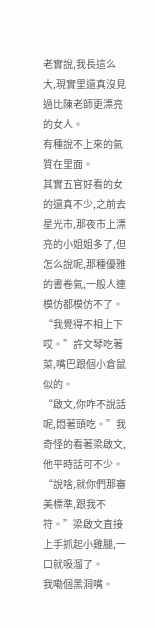老實說,我長這么大,現實里還真沒見過比陳老師更漂亮的女人。
有種說不上來的氣質在里面。
其實五官好看的女的還真不少,之前去星光市,那夜市上漂亮的小姐姐多了,但怎么說呢,那種優雅的書卷氣,一般人連模仿都模仿不了。
“我覺得不相上下哎。”許文琴吃著菜,嘴巴跟個小倉鼠似的。
“啟文,你咋不說話呢,悶著頭吃。”我奇怪的看著梁啟文,他平時話可不少。
“說啥,就你們那審美標準,跟我不符。”梁啟文直接上手抓起小雞腿,一口就吸溜了。
我嘞個黑洞嘴。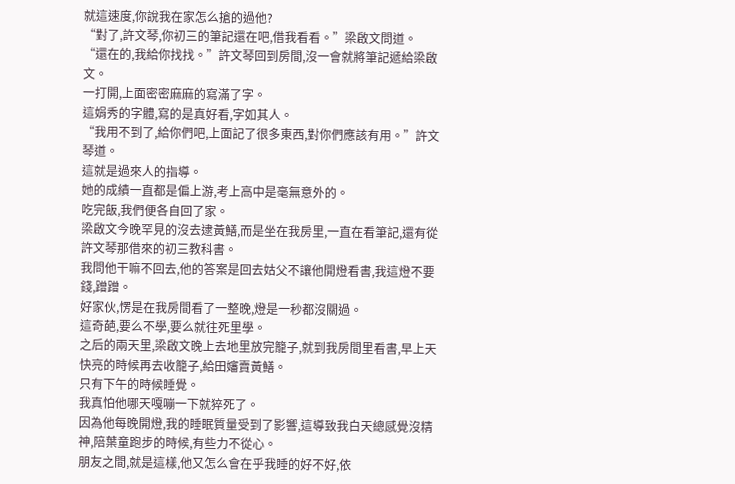就這速度,你說我在家怎么搶的過他?
“對了,許文琴,你初三的筆記還在吧,借我看看。”梁啟文問道。
“還在的,我給你找找。”許文琴回到房間,沒一會就將筆記遞給梁啟文。
一打開,上面密密麻麻的寫滿了字。
這娟秀的字體,寫的是真好看,字如其人。
“我用不到了,給你們吧,上面記了很多東西,對你們應該有用。”許文琴道。
這就是過來人的指導。
她的成績一直都是偏上游,考上高中是毫無意外的。
吃完飯,我們便各自回了家。
梁啟文今晚罕見的沒去逮黃鱔,而是坐在我房里,一直在看筆記,還有從許文琴那借來的初三教科書。
我問他干嘛不回去,他的答案是回去姑父不讓他開燈看書,我這燈不要錢,蹭蹭。
好家伙,愣是在我房間看了一整晚,燈是一秒都沒關過。
這奇葩,要么不學,要么就往死里學。
之后的兩天里,梁啟文晚上去地里放完籠子,就到我房間里看書,早上天快亮的時候再去收籠子,給田嬸賣黃鱔。
只有下午的時候睡覺。
我真怕他哪天嘎嘣一下就猝死了。
因為他每晚開燈,我的睡眠質量受到了影響,這導致我白天總感覺沒精神,陪葉童跑步的時候,有些力不從心。
朋友之間,就是這樣,他又怎么會在乎我睡的好不好,依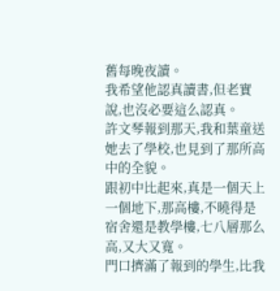舊每晚夜讀。
我希望他認真讀書,但老實說,也沒必要這么認真。
許文琴報到那天,我和葉童送她去了學校,也見到了那所高中的全貌。
跟初中比起來,真是一個天上一個地下,那高樓,不曉得是宿舍還是教學樓,七八層那么高,又大又寬。
門口擠滿了報到的學生,比我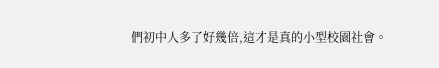們初中人多了好幾倍,這才是真的小型校園社會。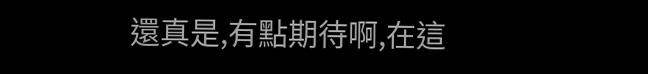還真是,有點期待啊,在這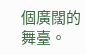個廣闊的舞臺。